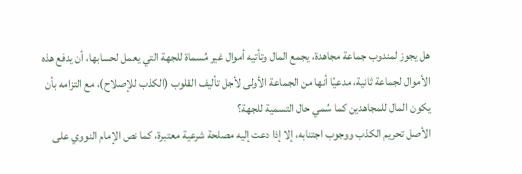هل يجوز لمندوب جماعة مجاهدة، يجمع المال وتأتيه أموال غير مُسماة للجهة التي يعمل لحسابها، أن يدفع هذه الأموال لجماعة ثانية، مدعيًا أنها من الجماعة الأولى لأجل تأليف القلوب (الكذب للإصلاح)، مع التزامه بأن يكون المال للمجاهدين كما سُمي حال التسمية للجهة؟
الأصل تحريم الكذب ووجوب اجتنابه، إلا إذا دعت إليه مصلحة شرعية معتبرة، كما نص الإمام النووي على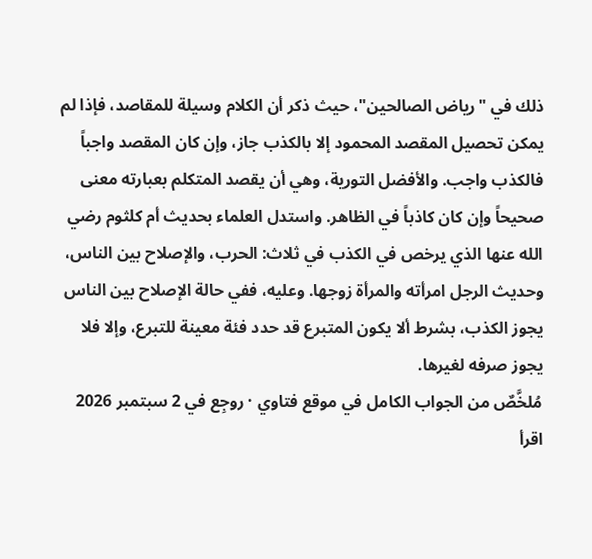ذلك في "رياض الصالحين"، حيث ذكر أن الكلام وسيلة للمقاصد، فإذا لم يمكن تحصيل المقصد المحمود إلا بالكذب جاز، وإن كان المقصد واجباً فالكذب واجب. والأفضل التورية، وهي أن يقصد المتكلم بعبارته معنى صحيحاً وإن كان كاذباً في الظاهر. واستدل العلماء بحديث أم كلثوم رضي الله عنها الذي يرخص في الكذب في ثلاث: الحرب، والإصلاح بين الناس، وحديث الرجل امرأته والمرأة زوجها. وعليه، ففي حالة الإصلاح بين الناس يجوز الكذب، بشرط ألا يكون المتبرع قد حدد فئة معينة للتبرع، وإلا فلا يجوز صرفه لغيرها.
مُلخَّصٌ من الجواب الكامل في موقع فتاوي · روجِع في 2 سبتمبر 2026
اقرأ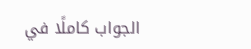الجواب كاملًا في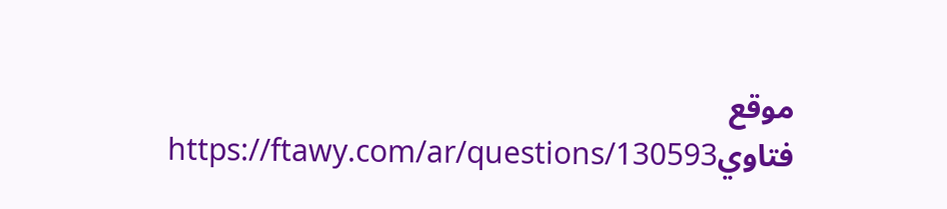موقع فتاويhttps://ftawy.com/ar/questions/130593